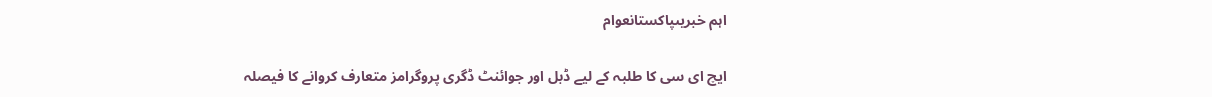اہم خبریںپاکستانعوام

ایچ ای سی کا طلبہ کے لیے ڈبل اور جوائنٹ ڈگری پروگرامز متعارف کروانے کا فیصلہ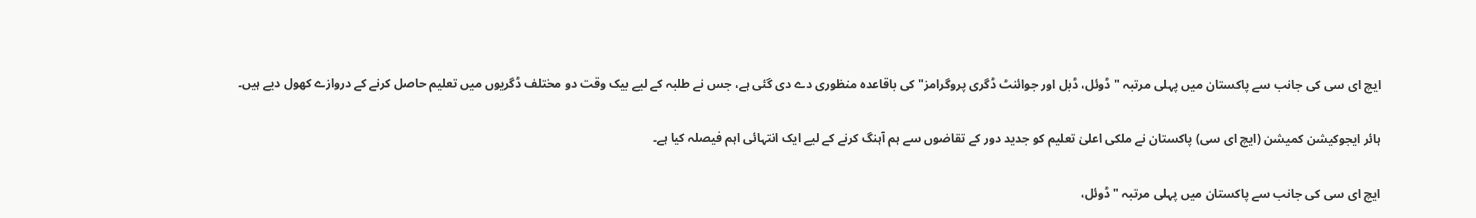ایچ ای سی کی جانب سے پاکستان میں پہلی مرتبہ "ڈوئل، ڈبل اور جوائنٹ ڈگری پروگرامز" کی باقاعدہ منظوری دے دی گئی ہے، جس نے طلبہ کے لیے بیک وقت دو مختلف ڈگریوں میں تعلیم حاصل کرنے کے دروازے کھول دیے ہیں۔

ہائر ایجوکیشن کمیشن (ایچ ای سی) پاکستان نے ملکی اعلیٰ تعلیم کو جدید دور کے تقاضوں سے ہم آہنگ کرنے کے لیے ایک انتہائی اہم فیصلہ کیا ہے۔

ایچ ای سی کی جانب سے پاکستان میں پہلی مرتبہ "ڈوئل،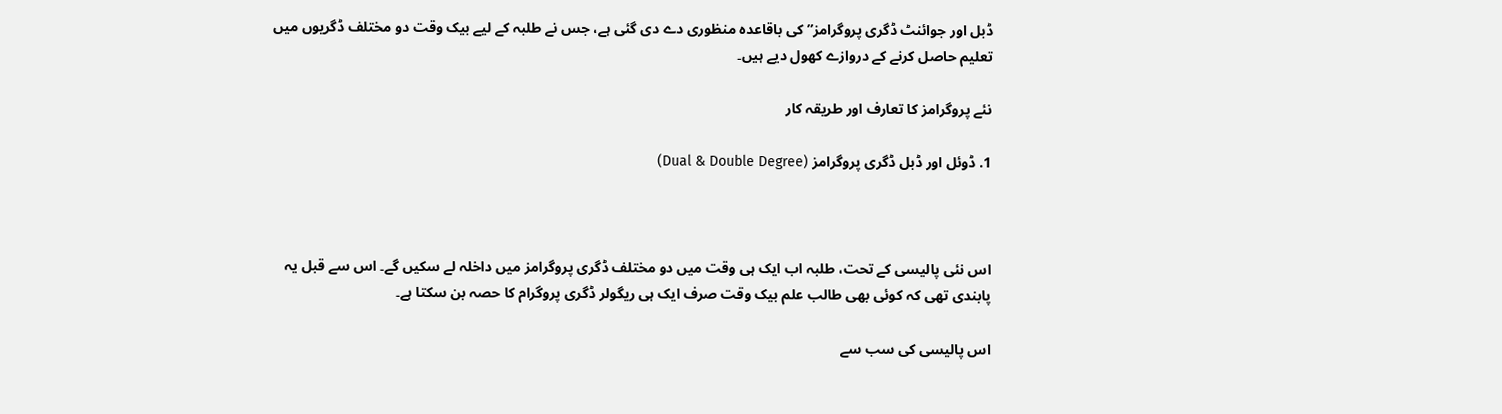ڈبل اور جوائنٹ ڈگری پروگرامز” کی باقاعدہ منظوری دے دی گئی ہے، جس نے طلبہ کے لیے بیک وقت دو مختلف ڈگریوں میں تعلیم حاصل کرنے کے دروازے کھول دیے ہیں۔

نئے پروگرامز کا تعارف اور طریقہ کار

1. ڈوئل اور ڈبل ڈگری پروگرامز (Dual & Double Degree)



اس نئی پالیسی کے تحت، طلبہ اب ایک ہی وقت میں دو مختلف ڈگری پروگرامز میں داخلہ لے سکیں گے۔ اس سے قبل یہ پابندی تھی کہ کوئی بھی طالب علم بیک وقت صرف ایک ہی ریگولر ڈگری پروگرام کا حصہ بن سکتا ہے۔

اس پالیسی کی سب سے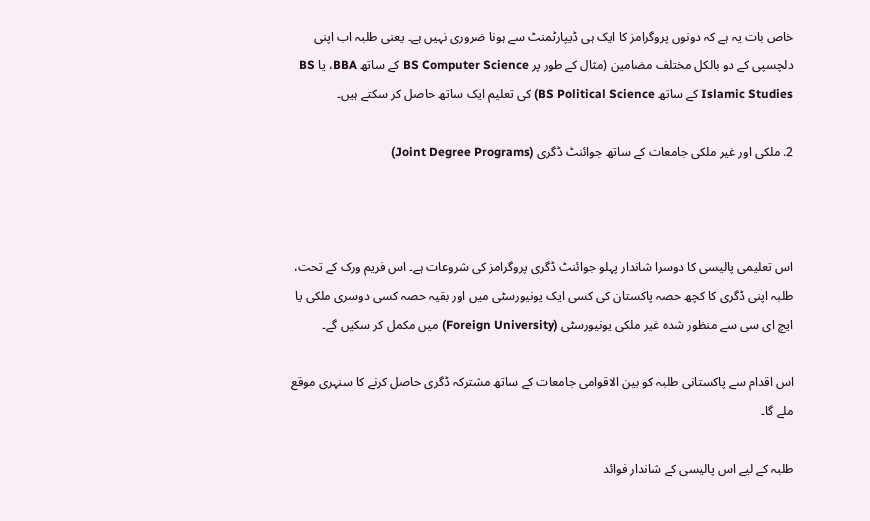خاص بات یہ ہے کہ دونوں پروگرامز کا ایک ہی ڈیپارٹمنٹ سے ہونا ضروری نہیں ہے۔ یعنی طلبہ اب اپنی دلچسپی کے دو بالکل مختلف مضامین (مثال کے طور پر BS Computer Science کے ساتھ BBA، یا BS Islamic Studies کے ساتھ BS Political Science) کی تعلیم ایک ساتھ حاصل کر سکتے ہیں۔

2. ملکی اور غیر ملکی جامعات کے ساتھ جوائنٹ ڈگری (Joint Degree Programs)



اس تعلیمی پالیسی کا دوسرا شاندار پہلو جوائنٹ ڈگری پروگرامز کی شروعات ہے۔ اس فریم ورک کے تحت، طلبہ اپنی ڈگری کا کچھ حصہ پاکستان کی کسی ایک یونیورسٹی میں اور بقیہ حصہ کسی دوسری ملکی یا ایچ ای سی سے منظور شدہ غیر ملکی یونیورسٹی (Foreign University) میں مکمل کر سکیں گے۔

اس اقدام سے پاکستانی طلبہ کو بین الاقوامی جامعات کے ساتھ مشترکہ ڈگری حاصل کرنے کا سنہری موقع ملے گا۔

طلبہ کے لیے اس پالیسی کے شاندار فوائد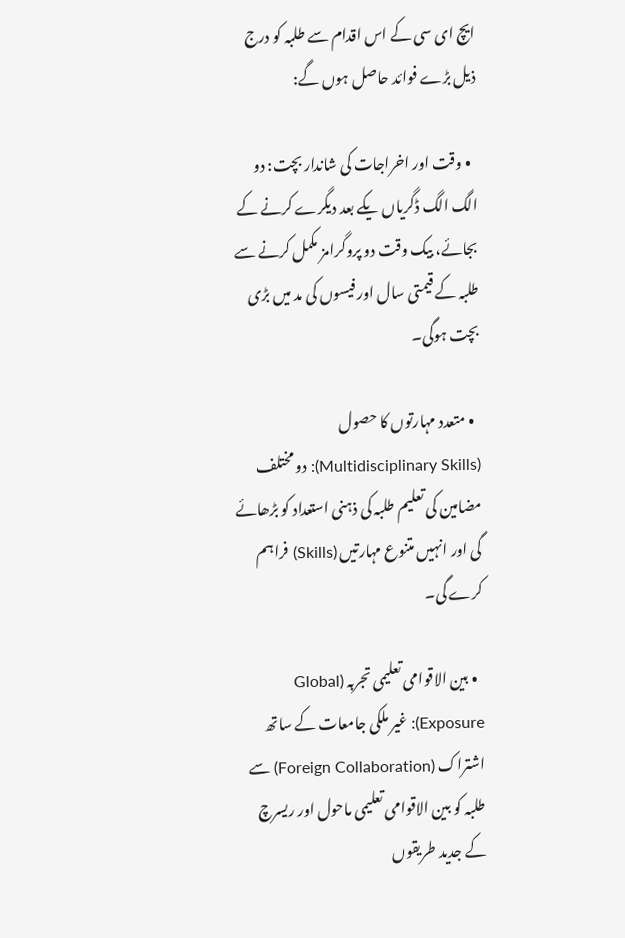ایچ ای سی کے اس اقدام سے طلبہ کو درج ذیل بڑے فوائد حاصل ہوں گے:

  • وقت اور اخراجات کی شاندار بچت: دو الگ الگ ڈگریاں یکے بعد دیگرے کرنے کے بجائے، بیک وقت دو پروگرامز مکمل کرنے سے طلبہ کے قیمتی سال اور فیسوں کی مد میں بڑی بچت ہوگی۔

  • متعدد مہارتوں کا حصول (Multidisciplinary Skills): دو مختلف مضامین کی تعلیم طلبہ کی ذہنی استعداد کو بڑھائے گی اور انہیں متنوع مہارتیں (Skills) فراہم کرے گی۔

  • بین الاقوامی تعلیمی تجربہ (Global Exposure): غیر ملکی جامعات کے ساتھ اشتراک (Foreign Collaboration) سے طلبہ کو بین الاقوامی تعلیمی ماحول اور ریسرچ کے جدید طریقوں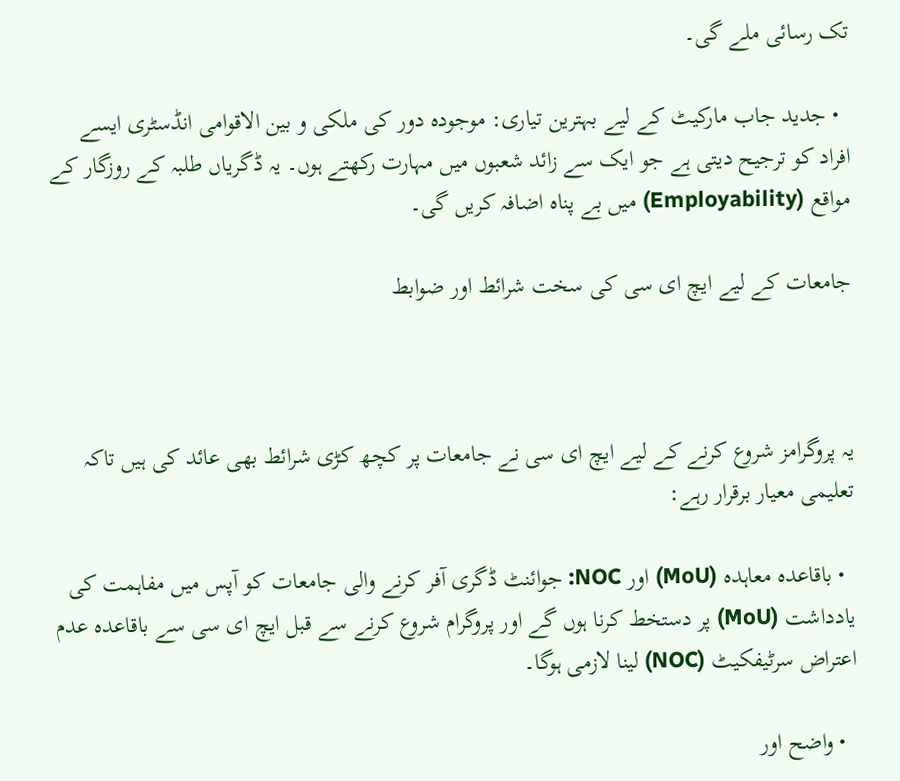تک رسائی ملے گی۔

  • جدید جاب مارکیٹ کے لیے بہترین تیاری: موجودہ دور کی ملکی و بین الاقوامی انڈسٹری ایسے افراد کو ترجیح دیتی ہے جو ایک سے زائد شعبوں میں مہارت رکھتے ہوں۔ یہ ڈگریاں طلبہ کے روزگار کے مواقع (Employability) میں بے پناہ اضافہ کریں گی۔

جامعات کے لیے ایچ ای سی کی سخت شرائط اور ضوابط



یہ پروگرامز شروع کرنے کے لیے ایچ ای سی نے جامعات پر کچھ کڑی شرائط بھی عائد کی ہیں تاکہ تعلیمی معیار برقرار رہے:

  • باقاعدہ معاہدہ (MoU) اور NOC: جوائنٹ ڈگری آفر کرنے والی جامعات کو آپس میں مفاہمت کی یادداشت (MoU) پر دستخط کرنا ہوں گے اور پروگرام شروع کرنے سے قبل ایچ ای سی سے باقاعدہ عدم اعتراض سرٹیفکیٹ (NOC) لینا لازمی ہوگا۔

  • واضح اور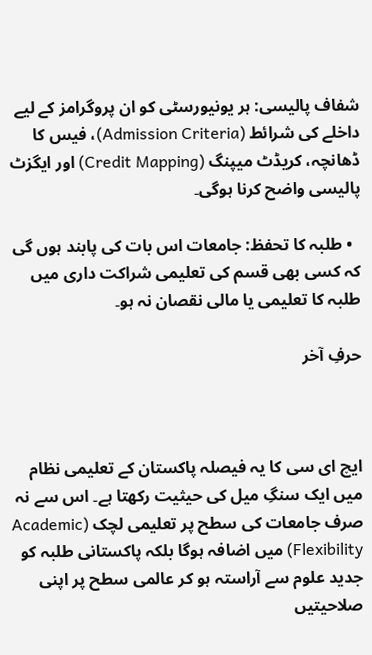شفاف پالیسی: ہر یونیورسٹی کو ان پروگرامز کے لیے داخلے کی شرائط (Admission Criteria)، فیس کا ڈھانچہ، کریڈٹ میپنگ (Credit Mapping) اور ایگزٹ پالیسی واضح کرنا ہوگی۔

  • طلبہ کا تحفظ: جامعات اس بات کی پابند ہوں گی کہ کسی بھی قسم کی تعلیمی شراکت داری میں طلبہ کا تعلیمی یا مالی نقصان نہ ہو۔

حرفِ آخر



ایچ ای سی کا یہ فیصلہ پاکستان کے تعلیمی نظام میں ایک سنگِ میل کی حیثیت رکھتا ہے۔ اس سے نہ صرف جامعات کی سطح پر تعلیمی لچک (Academic Flexibility) میں اضافہ ہوگا بلکہ پاکستانی طلبہ کو جدید علوم سے آراستہ ہو کر عالمی سطح پر اپنی صلاحیتیں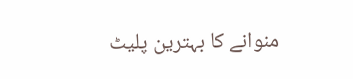منوانے کا بہترین پلیٹ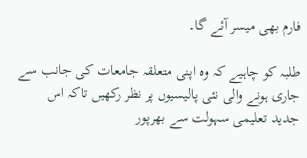فارم بھی میسر آئے گا۔

طلبہ کو چاہیے کہ وہ اپنی متعلقہ جامعات کی جانب سے جاری ہونے والی نئی پالیسیوں پر نظر رکھیں تاکہ اس جدید تعلیمی سہولت سے بھرپور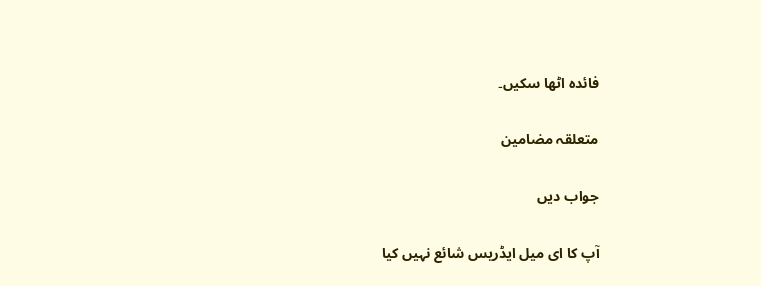فائدہ اٹھا سکیں۔

متعلقہ مضامین

جواب دیں

آپ کا ای میل ایڈریس شائع نہیں کیا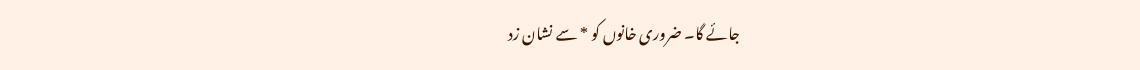جائے گا۔ ضروری خانوں کو * سے نشان زد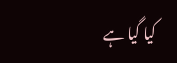کیا گیا ہے